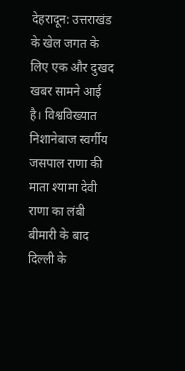देहरादून: उत्तराखंड के खेल जगत के लिए एक और दुखद खबर सामने आई है। विश्वविख्यात निशानेबाज स्वर्गीय जसपाल राणा की माता श्यामा देवी राणा का लंबी बीमारी के बाद दिल्ली के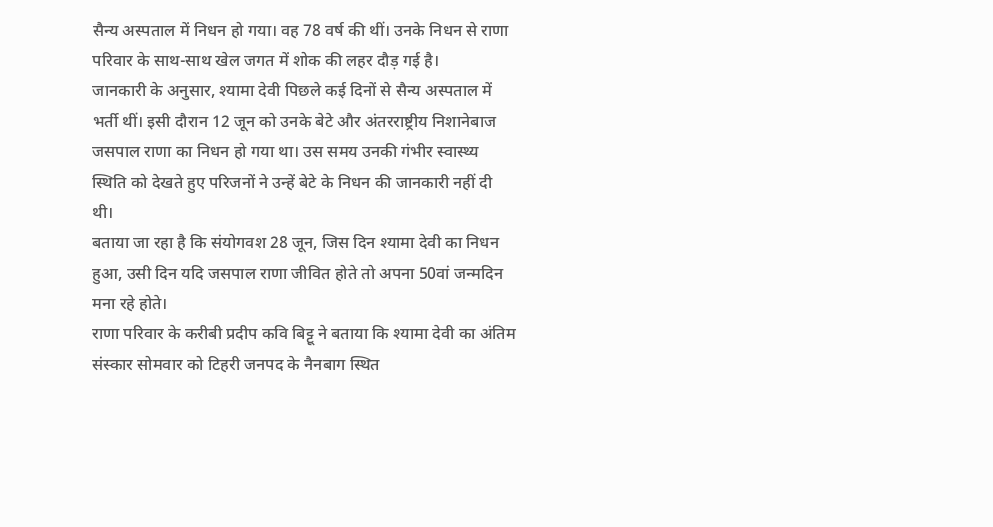सैन्य अस्पताल में निधन हो गया। वह 78 वर्ष की थीं। उनके निधन से राणा परिवार के साथ-साथ खेल जगत में शोक की लहर दौड़ गई है।
जानकारी के अनुसार, श्यामा देवी पिछले कई दिनों से सैन्य अस्पताल में भर्ती थीं। इसी दौरान 12 जून को उनके बेटे और अंतरराष्ट्रीय निशानेबाज जसपाल राणा का निधन हो गया था। उस समय उनकी गंभीर स्वास्थ्य स्थिति को देखते हुए परिजनों ने उन्हें बेटे के निधन की जानकारी नहीं दी थी।
बताया जा रहा है कि संयोगवश 28 जून, जिस दिन श्यामा देवी का निधन हुआ, उसी दिन यदि जसपाल राणा जीवित होते तो अपना 50वां जन्मदिन मना रहे होते।
राणा परिवार के करीबी प्रदीप कवि बिट्टू ने बताया कि श्यामा देवी का अंतिम संस्कार सोमवार को टिहरी जनपद के नैनबाग स्थित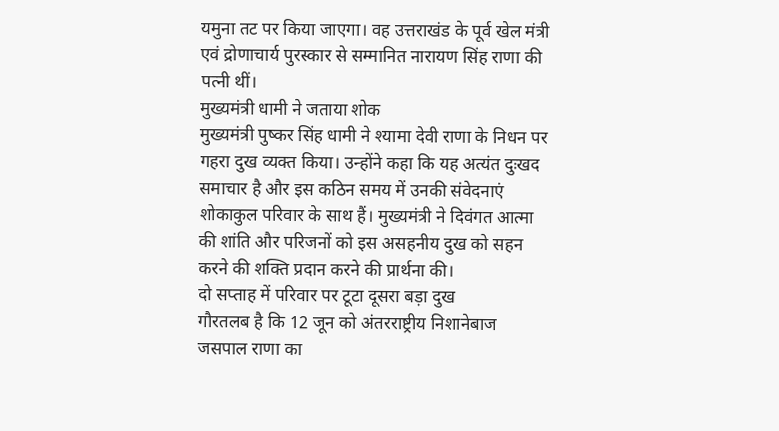यमुना तट पर किया जाएगा। वह उत्तराखंड के पूर्व खेल मंत्री एवं द्रोणाचार्य पुरस्कार से सम्मानित नारायण सिंह राणा की पत्नी थीं।
मुख्यमंत्री धामी ने जताया शोक
मुख्यमंत्री पुष्कर सिंह धामी ने श्यामा देवी राणा के निधन पर गहरा दुख व्यक्त किया। उन्होंने कहा कि यह अत्यंत दुःखद समाचार है और इस कठिन समय में उनकी संवेदनाएं शोकाकुल परिवार के साथ हैं। मुख्यमंत्री ने दिवंगत आत्मा की शांति और परिजनों को इस असहनीय दुख को सहन करने की शक्ति प्रदान करने की प्रार्थना की।
दो सप्ताह में परिवार पर टूटा दूसरा बड़ा दुख
गौरतलब है कि 12 जून को अंतरराष्ट्रीय निशानेबाज जसपाल राणा का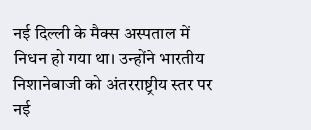नई दिल्ली के मैक्स अस्पताल में निधन हो गया था। उन्होंने भारतीय निशानेबाजी को अंतरराष्ट्रीय स्तर पर नई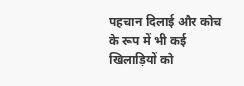पहचान दिलाई और कोच के रूप में भी कई खिलाड़ियों को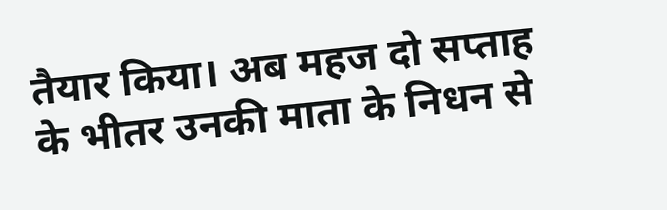तैयार किया। अब महज दो सप्ताह के भीतर उनकी माता के निधन से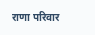राणा परिवार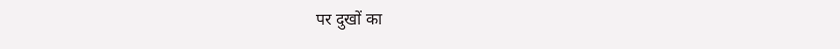पर दुखों का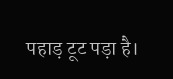पहाड़ टूट पड़ा है।